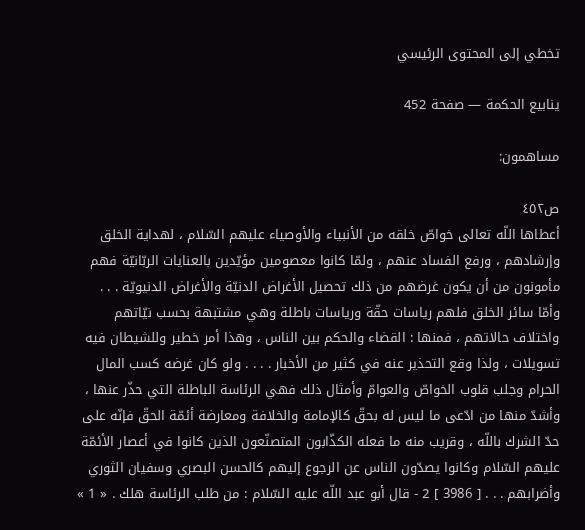تخطي إلى المحتوى الرئيسي

ينابيع الحكمة — صفحة 452

مساهمون:

ص٤٥٢
أعطاها اللّه تعالى خواصّ خلقه من الأنبياء والأوصياء عليهم السّلام ، لهداية الخلق وإرشادهم ، ورفع الفساد عنهم ، ولمّا كانوا معصومين مؤيّدين بالعنايات الربّانيّة فهم مأمونون من أن يكون غرضهم من ذلك تحصيل الأغراض الدنيّة والأغراض الدنيويّة . . . وأمّا سائر الخلق فلهم رياسات حقّة ورياسات باطلة وهي مشتبهة بحسب نيّاتهم واختلاف حالاتهم ، فمنها : القضاء والحكم بين الناس ، وهذا أمر خطير وللشيطان فيه تسويلات ، ولذا وقع التحذير عنه في كثير من الأخبار . . . . ولو كان غرضه كسب المال الحرام وجلب قلوب الخواصّ والعوامّ وأمثال ذلك فهي الرئاسة الباطلة التي حذّر عنها ، وأشدّ منها من ادّعى ما ليس له بحقّ كالإمامة والخلافة ومعارضة أئمّة الحقّ فإنّه على حدّ الشرك باللّه ، وقريب منه ما فعله الكذّابون المتصنّعون الذين كانوا في أعصار الأئمّة عليهم السّلام وكانوا يصدّون الناس عن الرجوع إليهم كالحسن البصري وسفيان الثوري وأضرابهم . . . [ 3986 ] 2 - قال أبو عبد اللّه عليه السّلام : من طلب الرئاسة هلك . « 1 »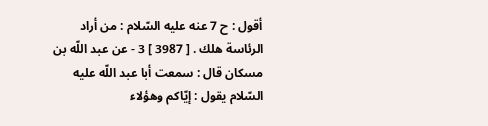أقول : ح 7 عنه عليه السّلام : من أراد الرئاسة هلك . [ 3987 ] 3 - عن عبد اللّه بن مسكان قال : سمعت أبا عبد اللّه عليه السّلام يقول : إيّاكم وهؤلاء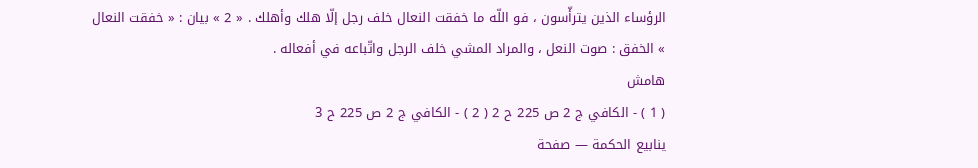الرؤساء الذين يترأّسون ، فو اللّه ما خفقت النعال خلف رجل إلّا هلك وأهلك . « 2 » بيان : « خفقت النعال » الخفق : صوت النعل ، والمراد المشي خلف الرجل واتّباعه في أفعاله .
هامش
( 1 ) - الكافي ج 2 ص 225 ح 2 ( 2 ) - الكافي ج 2 ص 225 ح 3
ينابيع الحكمة — صفحة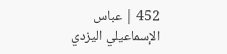452 | عباس الإسماعيلي اليزدي